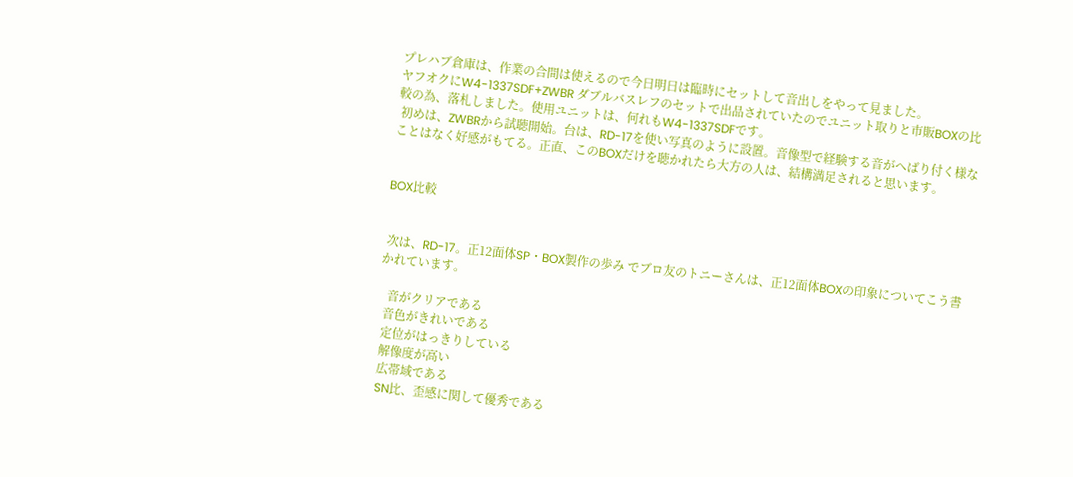プレハブ倉庫は、作業の合間は使えるので今日明日は臨時にセットして音出しをやって見ました。
ヤフオクにW4-1337SDF+ZWBR ダブルバスレフのセットで出品されていたのでユニット取りと市販BOXの比較の為、落札しました。使用ユニットは、何れもW4-1337SDFです。
 初めは、ZWBRから試聴開始。台は、RD-17を使い写真のように設置。音像型で経験する音がへばり付く様なことはなく好感がもてる。正直、このBOXだけを聴かれたら大方の人は、結構満足されると思います。


BOX比較


 次は、RD-17。正12面体SP・BOX製作の歩み でブロ友のトニーさんは、正12面体BOXの印象についてこう書かれています。

   音がクリアである
  音色がきれいである
  定位がはっきりしている
  解像度が高い
  広帯域である
  SN比、歪感に関して優秀である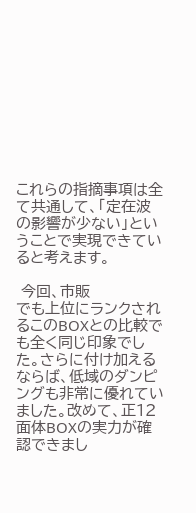これらの指摘事項は全て共通して、「定在波の影響が少ない」ということで実現できていると考えます。

 今回、市販
でも上位にランクされるこのBOXとの比較でも全く同じ印象でした。さらに付け加えるならば、低域のダンピングも非常に優れていました。改めて、正12面体BOXの実力が確認できまし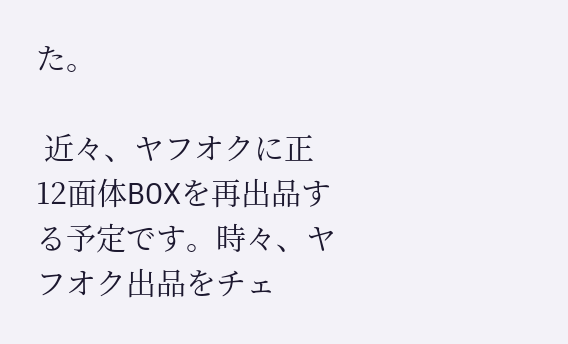た。

 近々、ヤフオクに正12面体BOXを再出品する予定です。時々、ヤフオク出品をチェ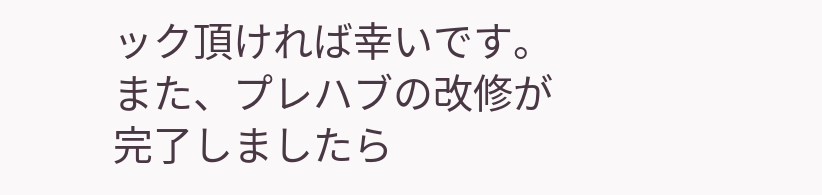ック頂ければ幸いです。また、プレハブの改修が完了しましたら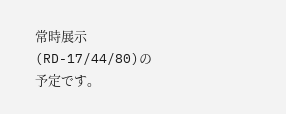常時展示(RD-17/44/80)の予定です。